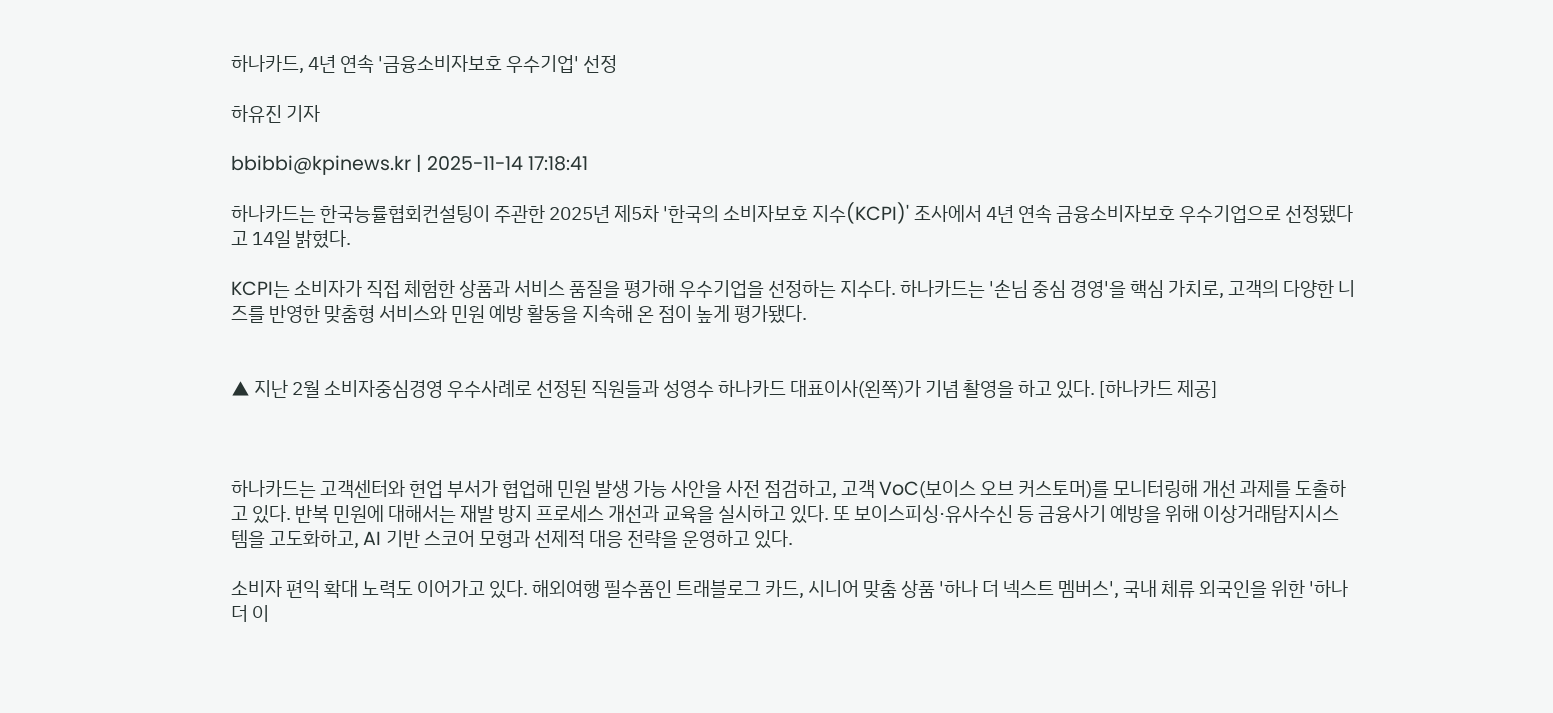하나카드, 4년 연속 '금융소비자보호 우수기업' 선정

하유진 기자

bbibbi@kpinews.kr | 2025-11-14 17:18:41

하나카드는 한국능률협회컨설팅이 주관한 2025년 제5차 '한국의 소비자보호 지수(KCPI)' 조사에서 4년 연속 금융소비자보호 우수기업으로 선정됐다고 14일 밝혔다.

KCPI는 소비자가 직접 체험한 상품과 서비스 품질을 평가해 우수기업을 선정하는 지수다. 하나카드는 '손님 중심 경영'을 핵심 가치로, 고객의 다양한 니즈를 반영한 맞춤형 서비스와 민원 예방 활동을 지속해 온 점이 높게 평가됐다.


▲ 지난 2월 소비자중심경영 우수사례로 선정된 직원들과 성영수 하나카드 대표이사(왼쪽)가 기념 촬영을 하고 있다. [하나카드 제공]



하나카드는 고객센터와 현업 부서가 협업해 민원 발생 가능 사안을 사전 점검하고, 고객 VoC(보이스 오브 커스토머)를 모니터링해 개선 과제를 도출하고 있다. 반복 민원에 대해서는 재발 방지 프로세스 개선과 교육을 실시하고 있다. 또 보이스피싱·유사수신 등 금융사기 예방을 위해 이상거래탐지시스템을 고도화하고, AI 기반 스코어 모형과 선제적 대응 전략을 운영하고 있다.

소비자 편익 확대 노력도 이어가고 있다. 해외여행 필수품인 트래블로그 카드, 시니어 맞춤 상품 '하나 더 넥스트 멤버스', 국내 체류 외국인을 위한 '하나 더 이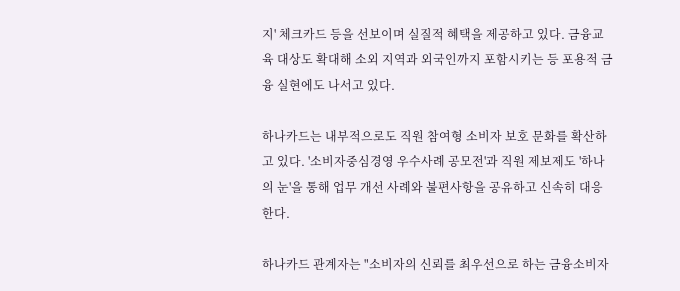지' 체크카드 등을 선보이며 실질적 혜택을 제공하고 있다. 금융교육 대상도 확대해 소외 지역과 외국인까지 포함시키는 등 포용적 금융 실현에도 나서고 있다.

하나카드는 내부적으로도 직원 참여형 소비자 보호 문화를 확산하고 있다. '소비자중심경영 우수사례 공모전'과 직원 제보제도 '하나의 눈'을 통해 업무 개선 사례와 불편사항을 공유하고 신속히 대응한다.

하나카드 관계자는 "소비자의 신뢰를 최우선으로 하는 금융소비자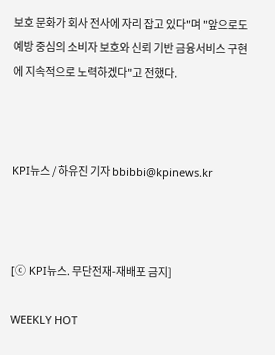보호 문화가 회사 전사에 자리 잡고 있다"며 "앞으로도 예방 중심의 소비자 보호와 신뢰 기반 금융서비스 구현에 지속적으로 노력하겠다"고 전했다.



KPI뉴스 / 하유진 기자 bbibbi@kpinews.kr



[ⓒ KPI뉴스. 무단전재-재배포 금지]

WEEKLY HOT